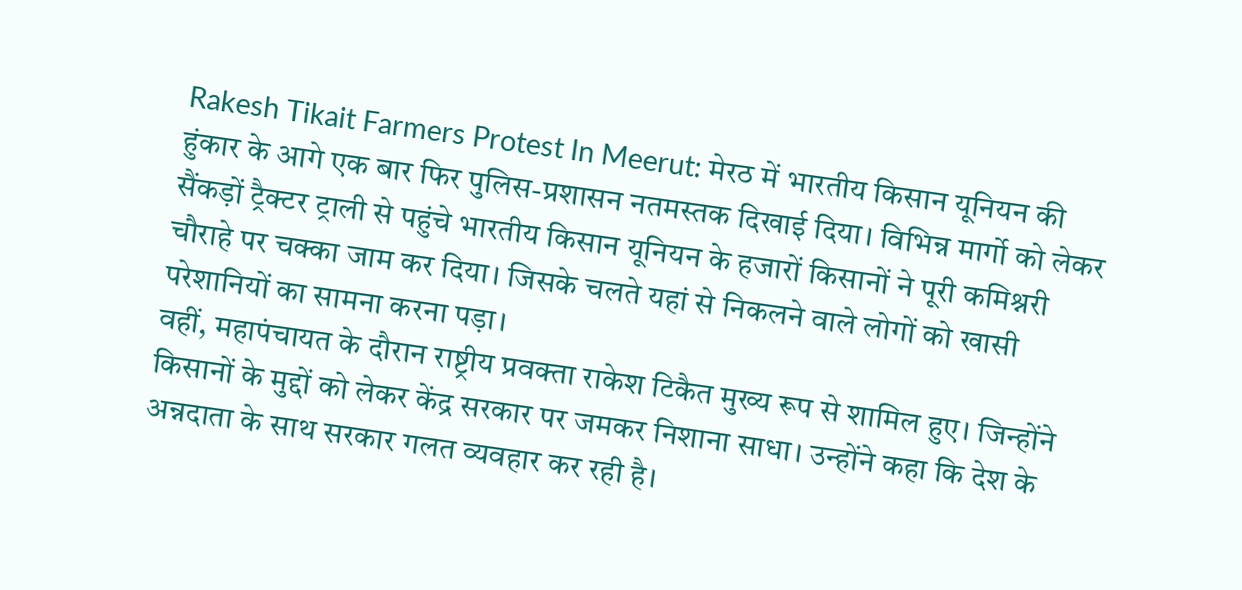Rakesh Tikait Farmers Protest In Meerut: मेरठ में भारतीय किसान यूनियन की हुंकार के आगे एक बार फिर पुलिस-प्रशासन नतमस्तक दिखाई दिया। विभिन्न मार्गो को लेकर सैंकड़ों ट्रैक्टर ट्राली से पहुंचे भारतीय किसान यूनियन के हजारों किसानों ने पूरी कमिश्नरी चौराहे पर चक्का जाम कर दिया। जिसके चलते यहां से निकलने वाले लोगों को खासी परेशानियों का सामना करना पड़ा।
वहीं, महापंचायत के दौरान राष्ट्रीय प्रवक्ता राकेश टिकैत मुख्य रूप से शामिल हुए। जिन्होंने किसानों के मुद्दों को लेकर केंद्र सरकार पर जमकर निशाना साधा। उन्होंने कहा कि देश के अन्नदाता के साथ सरकार गलत व्यवहार कर रही है।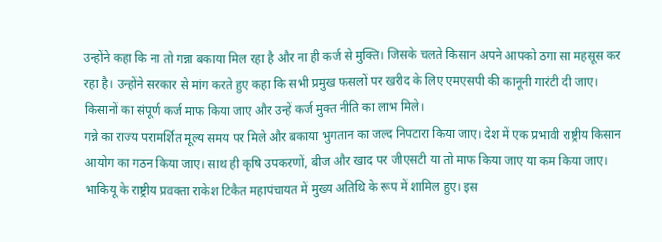उन्होंने कहा कि ना तो गन्ना बकाया मिल रहा है और ना ही कर्ज से मुक्ति। जिसके चलते किसान अपने आपको ठगा सा महसूस कर रहा है। उन्होंने सरकार से मांग करते हुए कहा कि सभी प्रमुख फसलों पर खरीद के लिए एमएसपी की कानूनी गारंटी दी जाए। किसानों का संपूर्ण कर्ज माफ किया जाए और उन्हें कर्ज मुक्त नीति का लाभ मिले।
गन्ने का राज्य परामर्शित मूल्य समय पर मिले और बकाया भुगतान का जल्द निपटारा किया जाए। देश में एक प्रभावी राष्ट्रीय किसान आयोग का गठन किया जाए। साथ ही कृषि उपकरणों, बीज और खाद पर जीएसटी या तो माफ किया जाए या कम किया जाए। भाकियू के राष्ट्रीय प्रवक्ता राकेश टिकैत महापंचायत में मुख्य अतिथि के रूप में शामिल हुए। इस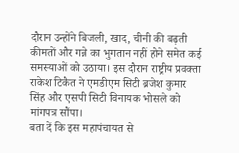दौरान उन्होंने बिजली, खाद, चीनी की बढ़ती कीमतों और गन्ने का भुगतान नहीं होने समेत कई समस्याओं को उठाया। इस दौरान राष्ट्रीय प्रवक्ता राकेश टिकैत ने एमडीएम सिटी ब्रजेश कुमार सिंह और एसपी सिटी विनायक भोसले को मांगपत्र सौंपा।
बता दें कि इस महापंचायत से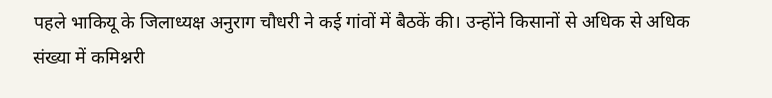पहले भाकियू के जिलाध्यक्ष अनुराग चौधरी ने कई गांवों में बैठकें की। उन्होंने किसानों से अधिक से अधिक संख्या में कमिश्नरी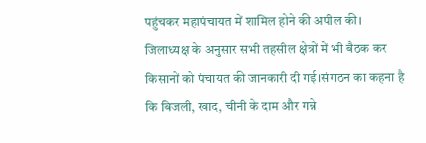पहुंचकर महापंचायत में शामिल होने की अपील की। जिलाध्यक्ष के अनुसार सभी तहसील क्षेत्रों में भी बैठक कर किसानों को पंचायत की जानकारी दी गई।संगठन का कहना है कि बिजली, खाद, चीनी के दाम और गन्ने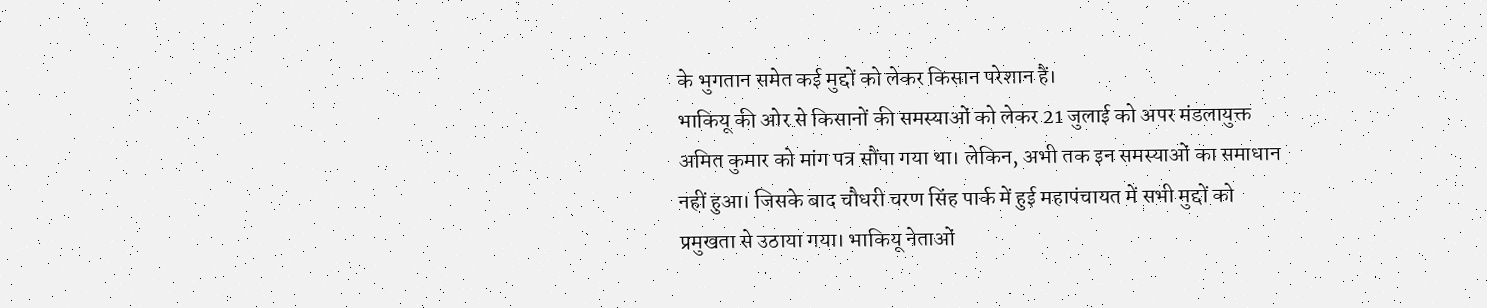के भुगतान समेत कई मुद्दों को लेकर किसान परेशान हैं।
भाकियू की ओर से किसानों की समस्याओं को लेकर 21 जुलाई को अपर मंडलायुक्त अमित कुमार को मांग पत्र सौंपा गया था। लेकिन, अभी तक इन समस्याओं का समाधान नहीं हुआ। जिसके बाद चौधरी चरण सिंह पार्क में हुई महापंचायत में सभी मुद्दों को प्रमुखता से उठाया गया। भाकियू नेताओं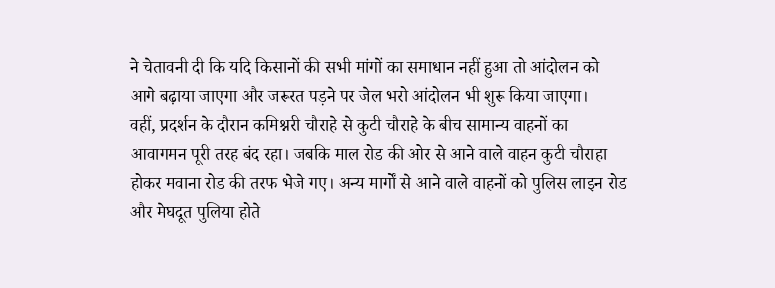ने चेतावनी दी कि यदि किसानों की सभी मांगों का समाधान नहीं हुआ तो आंदोलन को आगे बढ़ाया जाएगा और जरूरत पड़ने पर जेल भरो आंदोलन भी शुरू किया जाएगा।
वहीं, प्रदर्शन के दौरान कमिश्नरी चौराहे से कुटी चौराहे के बीच सामान्य वाहनों का आवागमन पूरी तरह बंद रहा। जबकि माल रोड की ओर से आने वाले वाहन कुटी चौराहा होकर मवाना रोड की तरफ भेजे गए। अन्य मार्गों से आने वाले वाहनों को पुलिस लाइन रोड और मेघदूत पुलिया होते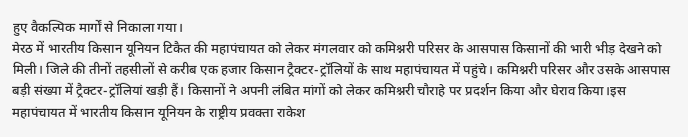हुए वैकल्पिक मार्गों से निकाला गया।
मेरठ में भारतीय किसान यूनियन टिकैत की महापंचायत को लेकर मंगलवार को कमिश्नरी परिसर के आसपास किसानों की भारी भीड़ देखने को मिली। जिले की तीनों तहसीलों से करीब एक हजार किसान ट्रैक्टर-ट्रॉलियों के साथ महापंचायत में पहुंचे। कमिश्नरी परिसर और उसके आसपास बड़ी संख्या में ट्रैक्टर-ट्रॉलियां खड़ी हैं। किसानों ने अपनी लंबित मांगों को लेकर कमिश्नरी चौराहे पर प्रदर्शन किया और घेराव किया।इस महापंचायत में भारतीय किसान यूनियन के राष्ट्रीय प्रवक्ता राकेश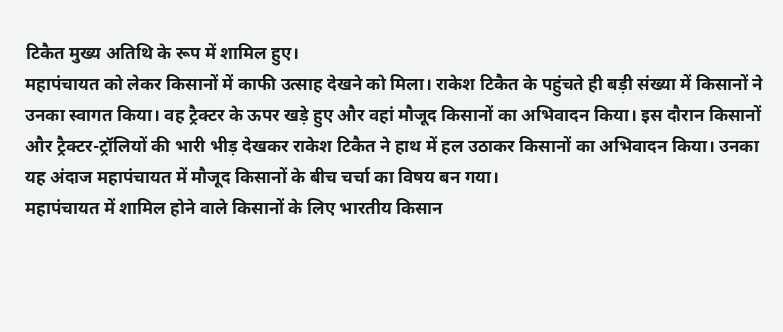टिकैत मुख्य अतिथि के रूप में शामिल हुए।
महापंचायत को लेकर किसानों में काफी उत्साह देखने को मिला। राकेश टिकैत के पहुंचते ही बड़ी संख्या में किसानों ने उनका स्वागत किया। वह ट्रैक्टर के ऊपर खड़े हुए और वहां मौजूद किसानों का अभिवादन किया। इस दौरान किसानों और ट्रैक्टर-ट्रॉलियों की भारी भीड़ देखकर राकेश टिकैत ने हाथ में हल उठाकर किसानों का अभिवादन किया। उनका यह अंदाज महापंचायत में मौजूद किसानों के बीच चर्चा का विषय बन गया।
महापंचायत में शामिल होने वाले किसानों के लिए भारतीय किसान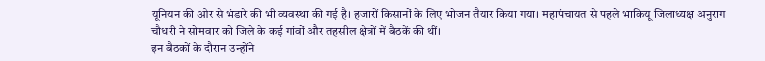यूनियन की ओर से भंडारे की भी व्यवस्था की गई है। हजारों किसानों के लिए भोजन तैयार किया गया। महापंचायत से पहले भाकियू जिलाध्यक्ष अनुराग चौधरी ने सोमवार को जिले के कई गांवों और तहसील क्षेत्रों में बैठकें की थीं।
इन बैठकों के दौरान उन्होंने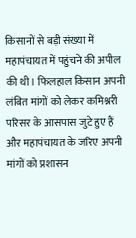किसानों से बड़ी संख्या में महापंचायत में पहुंचने की अपील की थी। फिलहाल किसान अपनी लंबित मांगों को लेकर कमिश्नरी परिसर के आसपास जुटे हुए हैं और महापंचायत के जरिए अपनी मांगों को प्रशासन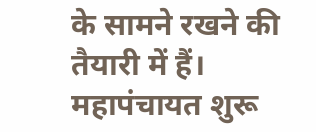के सामने रखने की तैयारी में हैं। महापंचायत शुरू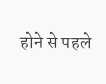होने से पहले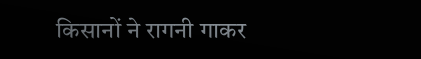किसानों ने रागनी गाकर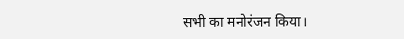सभी का मनोरंजन किया।